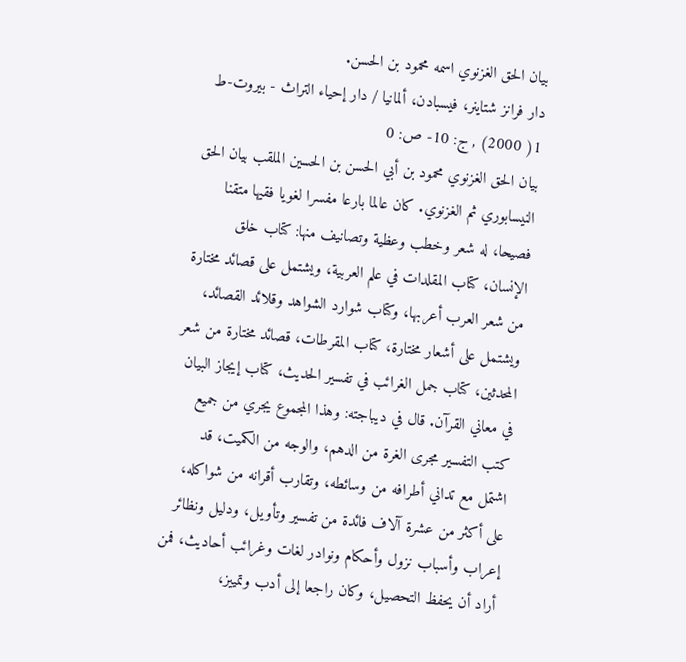بيان الحق الغزنوي اسمه محمود بن الحسن.
دار فرانز شتاينر، فيسبادن، ألمانيا / دار إحياء التراث - بيروت-ط 1( 2000) , ج: 10- ص: 0
بيان الحق الغزنوي محمود بن أبي الحسن بن الحسين الملقب بيان الحق النيسابوري ثم الغزنوي. كان عالما بارعا مفسرا لغويا فقيها متقنا فصيحا، له شعر وخطب وعظية وتصانيف منها: كتاب خلق الإنسان، كتاب المقلدات في علم العربية، ويشتمل على قصائد مختارة من شعر العرب أعربها، وكتاب شوارد الشواهد وقلائد القصائد، ويشتمل على أشعار مختارة، كتاب المقرطات، قصائد مختارة من شعر المحدثين، كتاب جمل الغرائب في تفسير الحديث، كتاب إيجاز البيان في معاني القرآن. قال في ديباجته: وهذا المجموع يجري من جميع كتب التفسير مجرى الغرة من الدهم، والوجه من الكميت، قد اشتمل مع تداني أطرافه من وسائطه، وتقارب أقرانه من شواكله، على أكثر من عشرة آلاف فائدة من تفسير وتأويل، ودليل ونظائر إعراب وأسباب نزول وأحكام ونوادر لغات وغرائب أحاديث، فمن أراد أن يحفظ التحصيل، وكان راجعا إلى أدب وتمييز،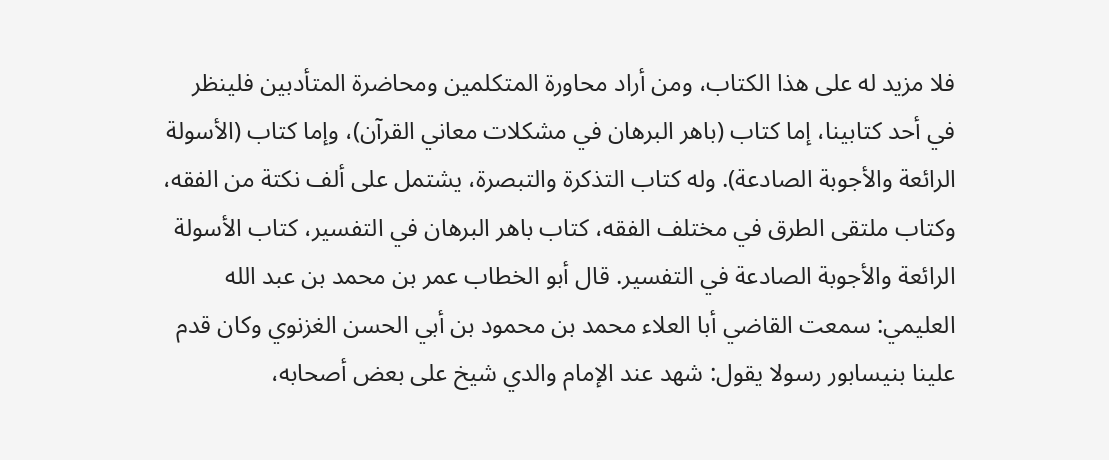فلا مزيد له على هذا الكتاب، ومن أراد محاورة المتكلمين ومحاضرة المتأدبين فلينظر في أحد كتابينا، إما كتاب (باهر البرهان في مشكلات معاني القرآن)، وإما كتاب (الأسولة الرائعة والأجوبة الصادعة). وله كتاب التذكرة والتبصرة، يشتمل على ألف نكتة من الفقه، وكتاب ملتقى الطرق في مختلف الفقه، كتاب باهر البرهان في التفسير، كتاب الأسولة الرائعة والأجوبة الصادعة في التفسير. قال أبو الخطاب عمر بن محمد بن عبد الله العليمي: سمعت القاضي أبا العلاء محمد بن محمود بن أبي الحسن الغزنوي وكان قدم علينا بنيسابور رسولا يقول: شهد عند الإمام والدي شيخ على بعض أصحابه،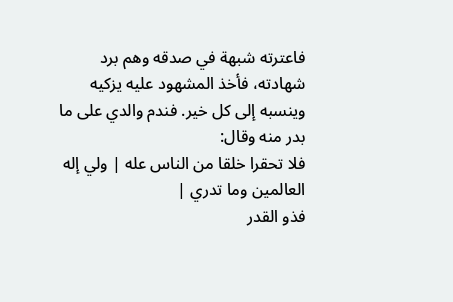فاعترته شبهة في صدقه وهم برد شهادته، فأخذ المشهود عليه يزكيه وينسبه إلى كل خير. فندم والدي على ما بدر منه وقال:
فلا تحقرا خلقا من الناس عله | ولي إله العالمين وما تدري |
فذو القدر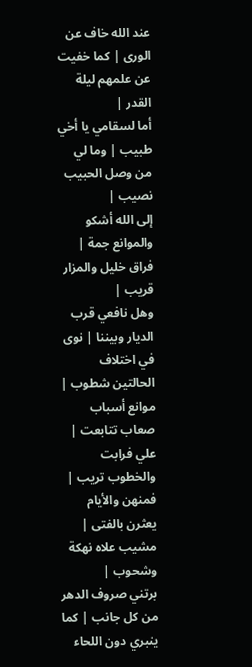عند الله خاف عن الورى | كما خفيت عن علمهم ليلة القدر |
أما لسقامي يا أخي طبيب | وما لي من وصل الحبيب نصيب |
إلى الله أشكو والموانع جمة | فراق خليل والمزار قريب |
وهل نافعي قرب الديار وبيننا | نوى في اختلاف الحالتين شطوب |
موانع أسباب صعاب تتابعت | علي فرابت والخطوب تريب |
فمنهن والأيام يعثرن بالفتى | مشيب علاه نهكة وشحوب |
برتني صروف الدهر من كل جانب | كما ينبري دون اللحاء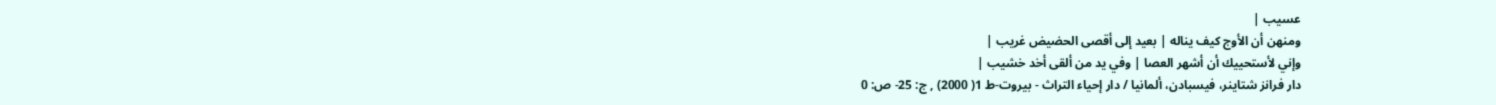عسيب |
ومنهن أن الأوج كيف يناله | بعيد إلى أقصى الحضيض غريب |
وإني لأستحييك أن أشهر العصا | وفي يد من ألقى أخد خشيب |
دار فرانز شتاينر، فيسبادن، ألمانيا / دار إحياء التراث - بيروت-ط 1( 2000) , ج: 25- ص: 0